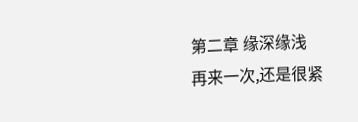第二章 缘深缘浅
再来一次,还是很紧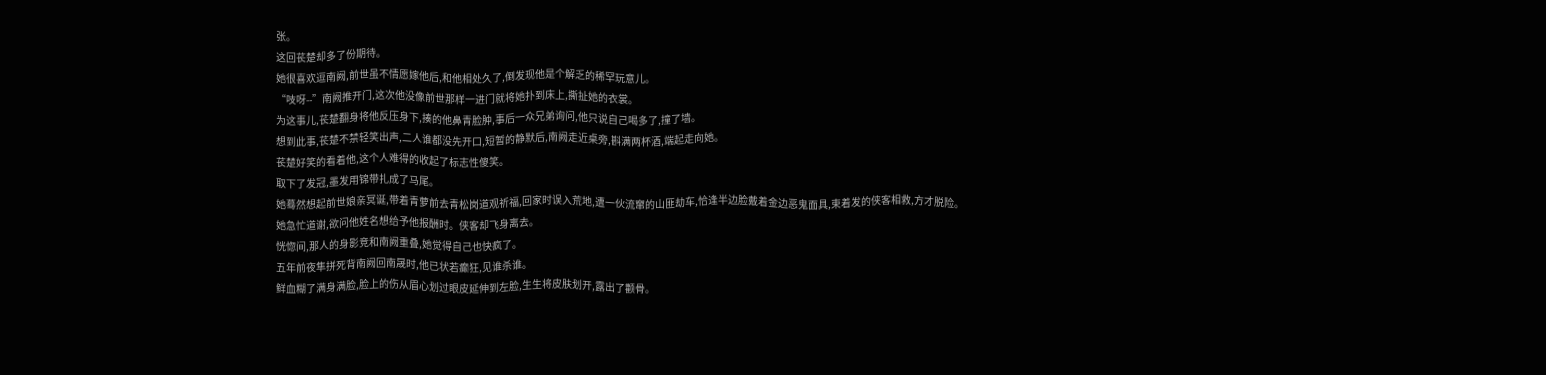张。
这回苌楚却多了份期待。
她很喜欢逗南阙,前世虽不情愿嫁他后,和他相处久了,倒发现他是个解乏的稀罕玩意儿。
“吱呀--”南阙推开门,这次他没像前世那样一进门就将她扑到床上,撕扯她的衣裳。
为这事儿,苌楚翻身将他反压身下,揍的他鼻青脸肿,事后一众兄弟询问,他只说自己喝多了,撞了墙。
想到此事,苌楚不禁轻笑出声,二人谁都没先开口,短暂的静默后,南阙走近桌旁,斟满两杯酒,端起走向她。
苌楚好笑的看着他,这个人难得的收起了标志性傻笑。
取下了发冠,墨发用锦带扎成了马尾。
她蓦然想起前世娘亲冥诞,带着青萝前去青松岗道观祈福,回家时误入荒地,遭一伙流窜的山匪劫车,恰逢半边脸戴着金边恶鬼面具,束着发的侠客相救,方才脱险。
她急忙道谢,欲问他姓名想给予他报酬时。侠客却飞身离去。
恍惚间,那人的身影竞和南阙重叠,她觉得自己也快疯了。
五年前夜隼拼死背南阙回南晟时,他已状若癫狂,见谁杀谁。
鲜血糊了满身满脸,脸上的伤从眉心划过眼皮延伸到左脸,生生将皮肤划开,露出了颧骨。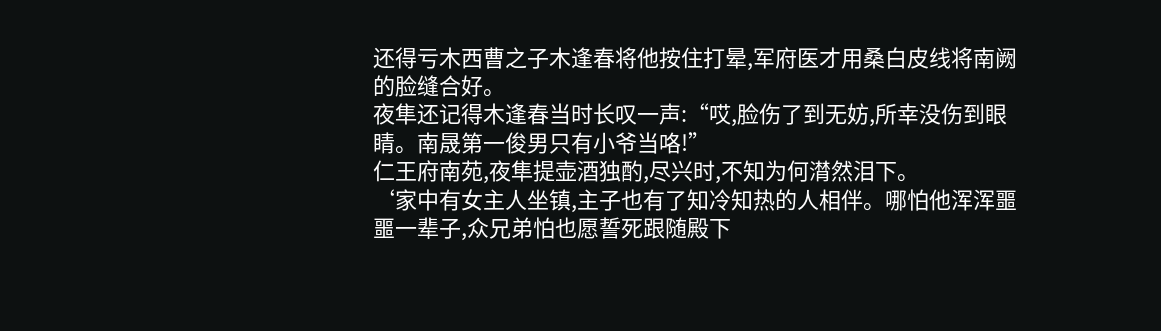还得亏木西曹之子木逢春将他按住打晕,军府医才用桑白皮线将南阙的脸缝合好。
夜隼还记得木逢春当时长叹一声:“哎,脸伤了到无妨,所幸没伤到眼睛。南晟第一俊男只有小爷当咯!”
仁王府南苑,夜隼提壶酒独酌,尽兴时,不知为何潸然泪下。
‘家中有女主人坐镇,主子也有了知冷知热的人相伴。哪怕他浑浑噩噩一辈子,众兄弟怕也愿誓死跟随殿下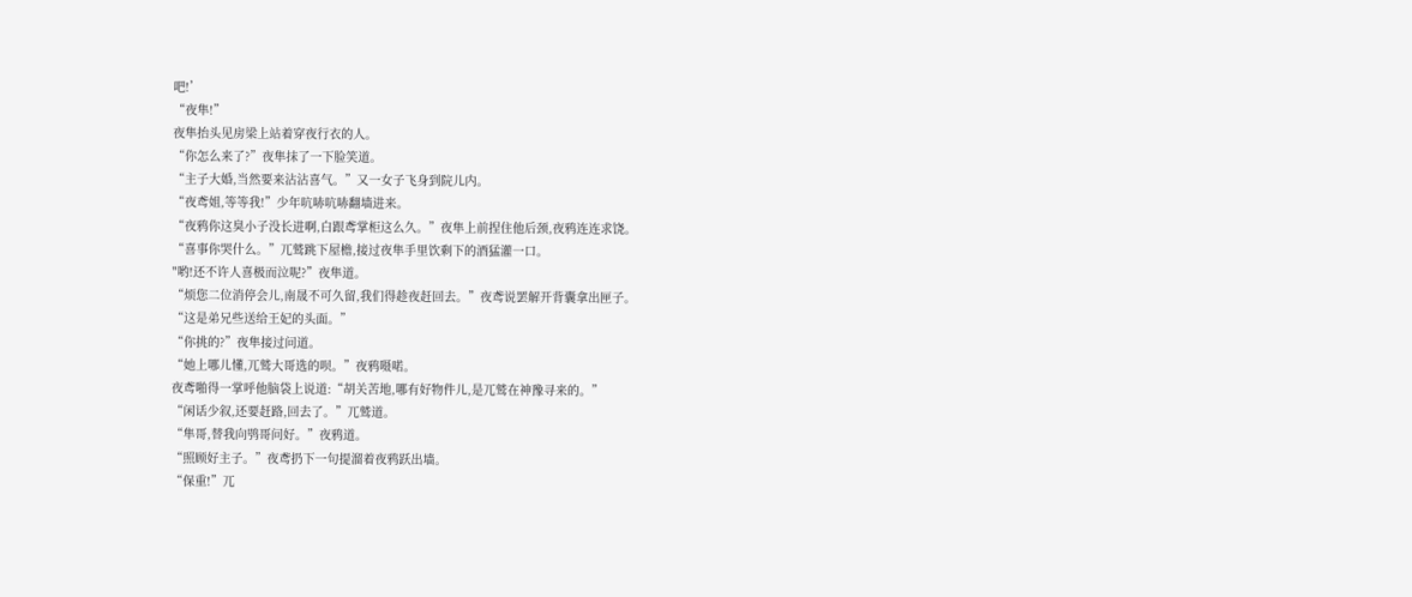吧!’
“夜隼!”
夜隼抬头见房梁上站着穿夜行衣的人。
“你怎么来了?”夜隼抹了一下脸笑道。
“主子大婚,当然要来沾沾喜气。”又一女子飞身到院儿内。
“夜鸢姐,等等我!”少年吭哧吭哧翻墙进来。
“夜鸦你这臭小子没长进啊,白跟鸢掌柜这么久。”夜隼上前捏住他后颈,夜鸦连连求饶。
“喜事你哭什么。”兀鹫跳下屋檐,接过夜隼手里饮剩下的酒猛灌一口。
"哟!还不许人喜极而泣呢?”夜隼道。
“烦您二位消停会儿,南晟不可久留,我们得趁夜赶回去。”夜鸢说罢解开背囊拿出匣子。
“这是弟兄些送给王妃的头面。”
“你挑的?”夜隼接过问道。
“她上哪儿懂,兀鹫大哥选的呗。”夜鸦嗫喏。
夜鸢啪得一掌呼他脑袋上说道:“胡关苦地,哪有好物件儿,是兀鹫在神豫寻来的。”
“闲话少叙,还要赶路,回去了。”兀鹫道。
“隼哥,替我向鸮哥问好。”夜鸦道。
“照顾好主子。”夜鸢扔下一句提溜着夜鸦跃出墙。
“保重!”兀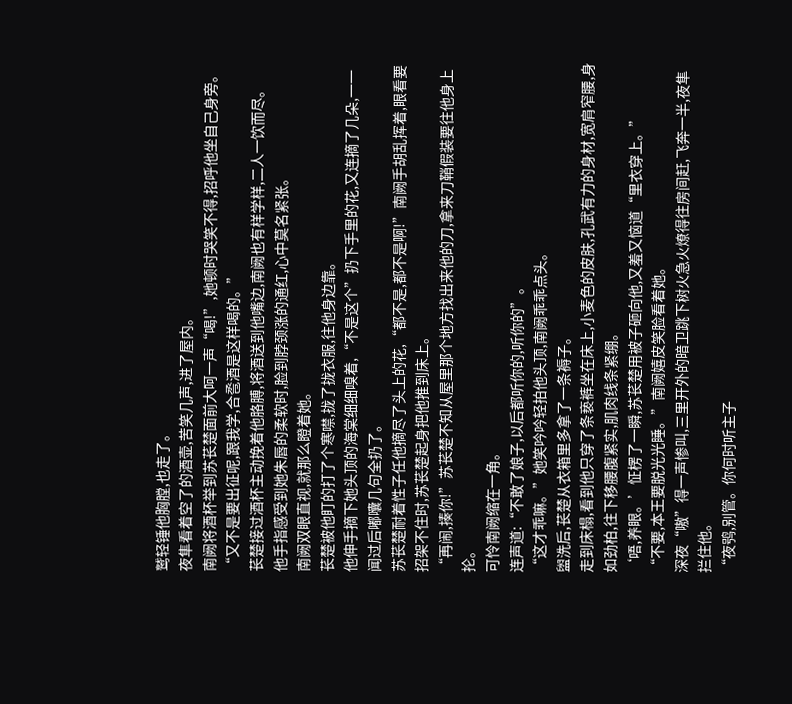鹫轻锤他胸膛,也走了。
夜隼看着空了的酒壶,苦笑几声,进了屋内。
南阙将酒杯举到苏苌楚面前大呵一声“喝!”,她顿时哭笑不得,招呼他坐自己身旁。
“又不是要出征呢,跟我学,合卺酒是这样喝的。”
苌楚接过酒杯主动挽着他胳膊,将酒送到他嘴边,南阙也有样学样,二人一饮而尽。
他手指感受到她朱唇的柔软时,脸到脖颈涨的通红,心中莫名紧张。
南阙双眼直视,就那么瞪着她。
苌楚被他盯的打了个寒噤,拢了拢衣服,往他身边靠。
他伸手摘下她头顶的海棠细细嗅着,“不是这个”扔下手里的花,又连摘了几朵,一一闻过后嘟囔几句全扔了。
苏苌楚耐着性子任他摘尽了头上的花,“都不是,都不是啊!”南阙手胡乱挥着,眼看要招架不住时,苏苌楚起身把他推到床上。
“再闹,揍你!”苏苌楚不知从屋里那个地方找出来他的刀,拿来刀鞘假装要往他身上抡。
可怜南阙缩在一角。
连声道:“不敢了娘子,以后都听你的,听你的”。
“这才乖嘛。”她笑吟吟轻拍他头顶,南阙乖乖点头。
盥洗后,苌楚从衣箱里多拿了一条褥子。
走到床榻,看到他只穿了条亵裤坐在床上,小麦色的皮肤,孔武有力的身材,宽肩窄腰,身如劲柏,往下移腰腹紧实,肌肉线条紧绷。
‘唔,养眼。’怔楞了一瞬,苏苌楚用被子砸向他,又羞又恼道“里衣穿上。”
“不要,本王要脱光光睡。”南阙嬉皮笑脸看着她。
深夜“嗷”得一声惨叫,三里开外的暗卫跳下树火急火燎得往房间赶,飞奔一半,夜隼拦住他。
“夜鸮,别管。你何时听主子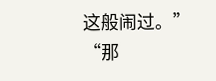这般闹过。”
“那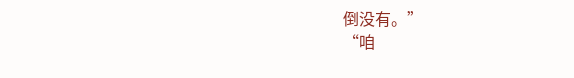倒没有。”
“咱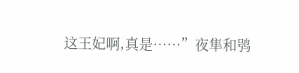这王妃啊,真是……”夜隼和鸮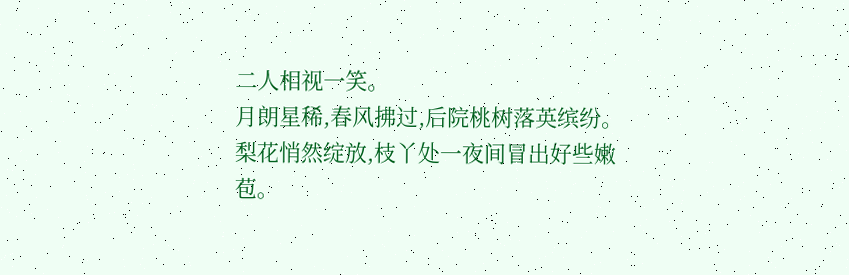二人相视一笑。
月朗星稀,春风拂过,后院桃树落英缤纷。
梨花悄然绽放,枝丫处一夜间冒出好些嫩苞。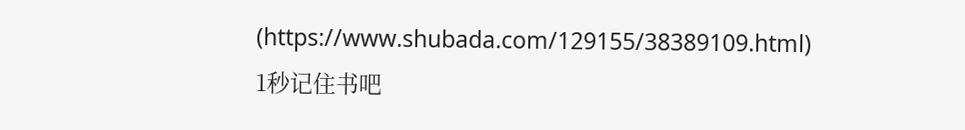(https://www.shubada.com/129155/38389109.html)
1秒记住书吧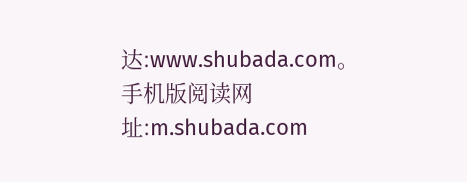达:www.shubada.com。手机版阅读网址:m.shubada.com